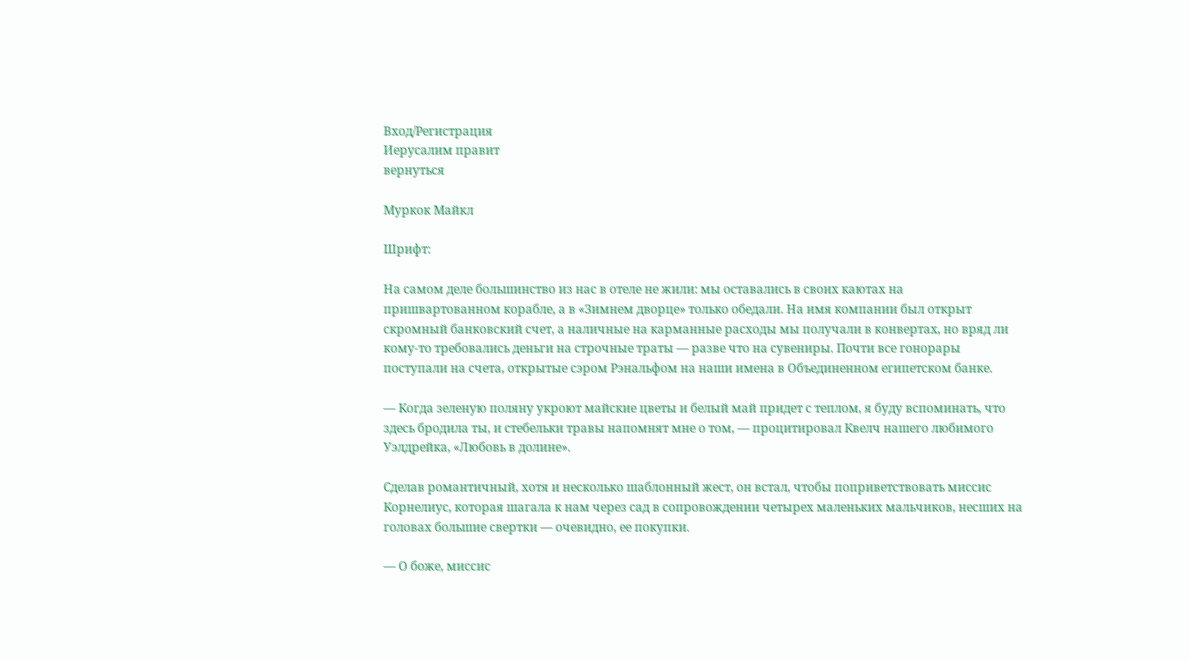Вход/Регистрация
Иерусалим правит
вернуться

Муркок Майкл

Шрифт:

На самом деле большинство из нас в отеле не жили: мы оставались в своих каютах на пришвартованном корабле, а в «Зимнем дворце» только обедали. На имя компании был открыт скромный банковский счет, а наличные на карманные расходы мы получали в конвертах, но вряд ли кому-то требовались деньги на строчные траты — разве что на сувениры. Почти все гонорары поступали на счета, открытые сэром Рэнальфом на наши имена в Объединенном египетском банке.

— Когда зеленую поляну укроют майские цветы и белый май придет с теплом, я буду вспоминать, что здесь бродила ты, и стебельки травы напомнят мне о том, — процитировал Квелч нашего любимого Уэлдрейка, «Любовь в долине».

Сделав романтичный, хотя и несколько шаблонный жест, он встал, чтобы поприветствовать миссис Корнелиус, которая шагала к нам через сад в сопровождении четырех маленьких мальчиков, несших на головах большие свертки — очевидно, ее покупки.

— О боже, миссис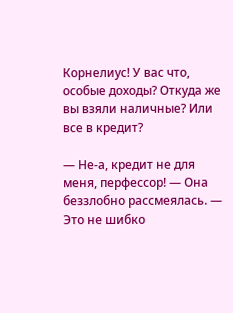Корнелиус! У вас что, особые доходы? Откуда же вы взяли наличные? Или все в кредит?

— Не-а, кредит не для меня, перфессор! — Она беззлобно рассмеялась. — Это не шибко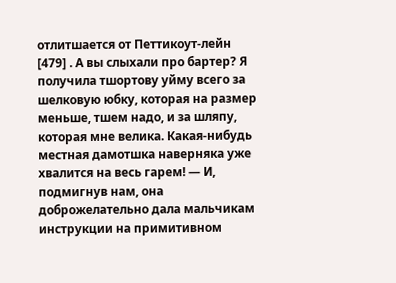отлитшается от Петтикоут-лейн [479] . А вы слыхали про бартер? Я получила тшортову уйму всего за шелковую юбку, которая на размер меньше, тшем надо, и за шляпу, которая мне велика. Какая-нибудь местная дамотшка наверняка уже хвалится на весь гарем! — И, подмигнув нам, она доброжелательно дала мальчикам инструкции на примитивном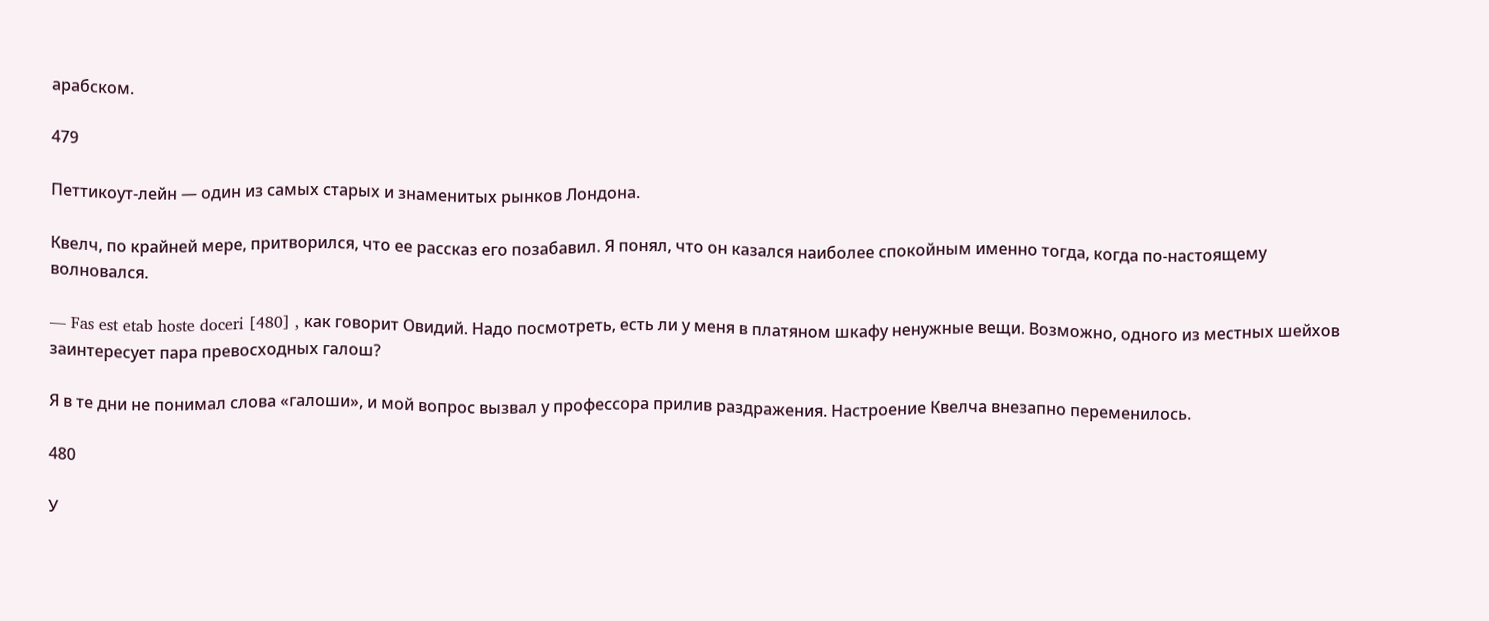арабском.

479

Петтикоут-лейн — один из самых старых и знаменитых рынков Лондона.

Квелч, по крайней мере, притворился, что ее рассказ его позабавил. Я понял, что он казался наиболее спокойным именно тогда, когда по-настоящему волновался.

— Fas est etab hoste doceri [480] , как говорит Овидий. Надо посмотреть, есть ли у меня в платяном шкафу ненужные вещи. Возможно, одного из местных шейхов заинтересует пара превосходных галош?

Я в те дни не понимал слова «галоши», и мой вопрос вызвал у профессора прилив раздражения. Настроение Квелча внезапно переменилось.

480

У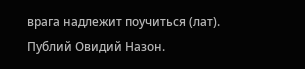врага надлежит поучиться (лат). Публий Овидий Назон.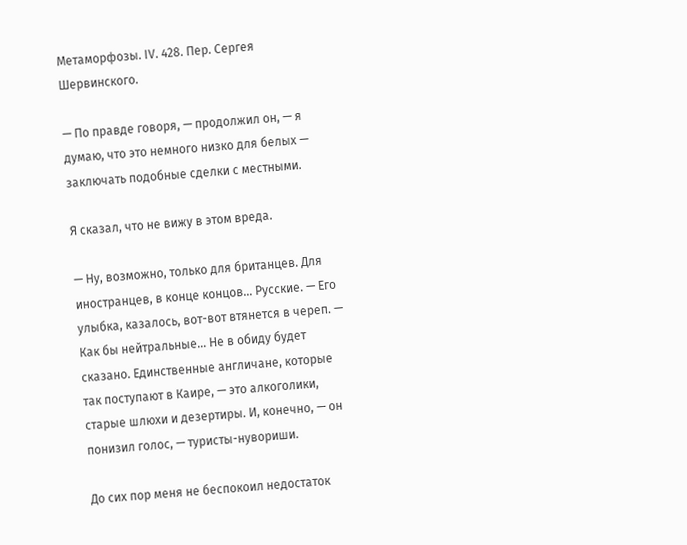Метаморфозы. IV. 428. Пер. Сергея Шервинского.

— По правде говоря, — продолжил он, — я думаю, что это немного низко для белых — заключать подобные сделки с местными.

Я сказал, что не вижу в этом вреда.

— Ну, возможно, только для британцев. Для иностранцев, в конце концов… Русские. — Его улыбка, казалось, вот-вот втянется в череп. — Как бы нейтральные… Не в обиду будет сказано. Единственные англичане, которые так поступают в Каире, — это алкоголики, старые шлюхи и дезертиры. И, конечно, — он понизил голос, — туристы-нувориши.

До сих пор меня не беспокоил недостаток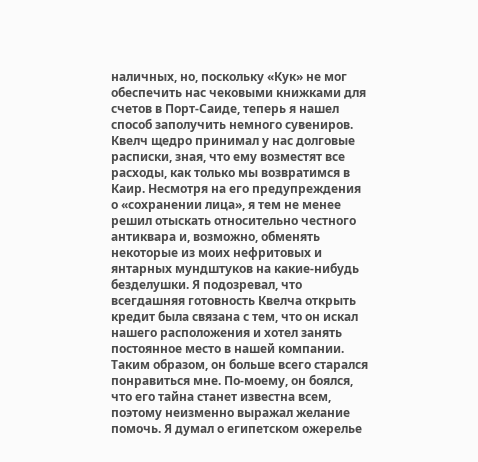наличных, но, поскольку «Кук» не мог обеспечить нас чековыми книжками для счетов в Порт-Саиде, теперь я нашел способ заполучить немного сувениров. Квелч щедро принимал у нас долговые расписки, зная, что ему возместят все расходы, как только мы возвратимся в Каир. Несмотря на его предупреждения о «сохранении лица», я тем не менее решил отыскать относительно честного антиквара и, возможно, обменять некоторые из моих нефритовых и янтарных мундштуков на какие-нибудь безделушки. Я подозревал, что всегдашняя готовность Квелча открыть кредит была связана с тем, что он искал нашего расположения и хотел занять постоянное место в нашей компании. Таким образом, он больше всего старался понравиться мне. По-моему, он боялся, что его тайна станет известна всем, поэтому неизменно выражал желание помочь. Я думал о египетском ожерелье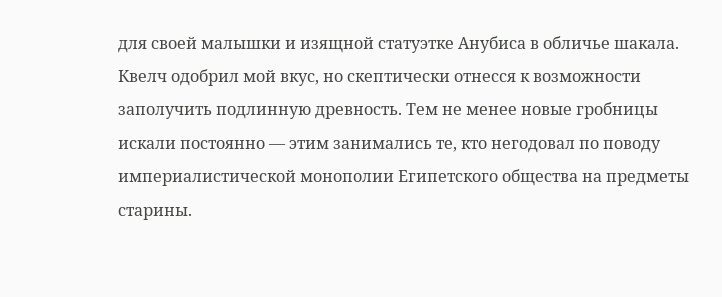для своей малышки и изящной статуэтке Анубиса в обличье шакала. Квелч одобрил мой вкус, но скептически отнесся к возможности заполучить подлинную древность. Тем не менее новые гробницы искали постоянно — этим занимались те, кто негодовал по поводу империалистической монополии Египетского общества на предметы старины.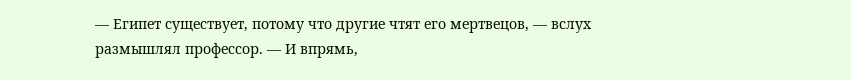— Египет существует, потому что другие чтят его мертвецов, — вслух размышлял профессор. — И впрямь,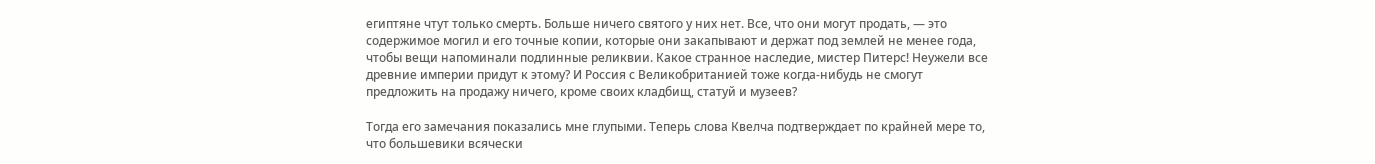египтяне чтут только смерть. Больше ничего святого у них нет. Все, что они могут продать, — это содержимое могил и его точные копии, которые они закапывают и держат под землей не менее года, чтобы вещи напоминали подлинные реликвии. Какое странное наследие, мистер Питерс! Неужели все древние империи придут к этому? И Россия с Великобританией тоже когда-нибудь не смогут предложить на продажу ничего, кроме своих кладбищ, статуй и музеев?

Тогда его замечания показались мне глупыми. Теперь слова Квелча подтверждает по крайней мере то, что большевики всячески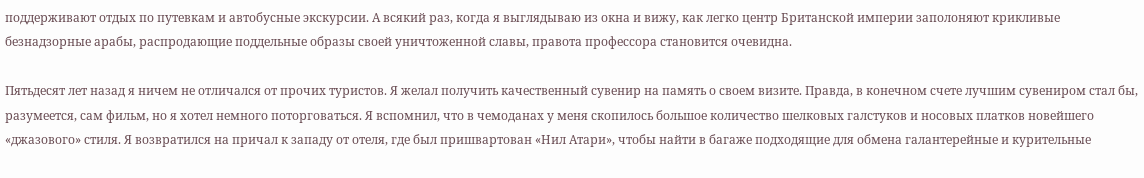поддерживают отдых по путевкам и автобусные экскурсии. А всякий раз, когда я выглядываю из окна и вижу, как легко центр Британской империи заполоняют крикливые безнадзорные арабы, распродающие поддельные образы своей уничтоженной славы, правота профессора становится очевидна.

Пятьдесят лет назад я ничем не отличался от прочих туристов. Я желал получить качественный сувенир на память о своем визите. Правда, в конечном счете лучшим сувениром стал бы, разумеется, сам фильм, но я хотел немного поторговаться. Я вспомнил, что в чемоданах у меня скопилось большое количество шелковых галстуков и носовых платков новейшего «джазового» стиля. Я возвратился на причал к западу от отеля, где был пришвартован «Нил Атари», чтобы найти в багаже подходящие для обмена галантерейные и курительные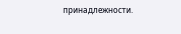принадлежности.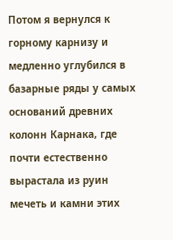Потом я вернулся к горному карнизу и медленно углубился в базарные ряды у самых оснований древних колонн Карнака, где почти естественно вырастала из руин мечеть и камни этих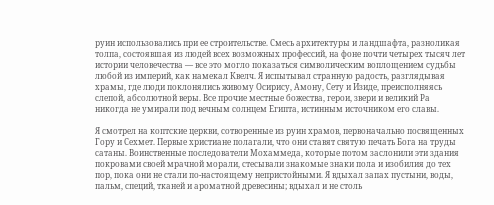руин использовались при ее строительстве. Смесь архитектуры и ландшафта, разноликая толпа, состоявшая из людей всех возможных профессий, на фоне почти четырех тысяч лет истории человечества — все это могло показаться символическим воплощением судьбы любой из империй, как намекал Квелч. Я испытывал странную радость, разглядывая храмы, где люди поклонялись живому Осирису, Амону, Сету и Изиде, преисполняясь слепой, абсолютной веры. Все прочие местные божества, герои, звери и великий Ра никогда не умирали под вечным солнцем Египта, истинным источником его славы.

Я смотрел на коптские церкви, сотворенные из руин храмов, первоначально посвященных Гору и Сехмет. Первые христиане полагали, что они ставят святую печать Бога на труды сатаны. Воинственные последователи Мохаммеда, которые потом заслонили эти здания покровами своей мрачной морали, стесывали знакомые знаки пола и изобилия до тех пор, пока они не стали по-настоящему непристойными. Я вдыхал запах пустыни, воды, пальм, специй, тканей и ароматной древесины; вдыхал и не столь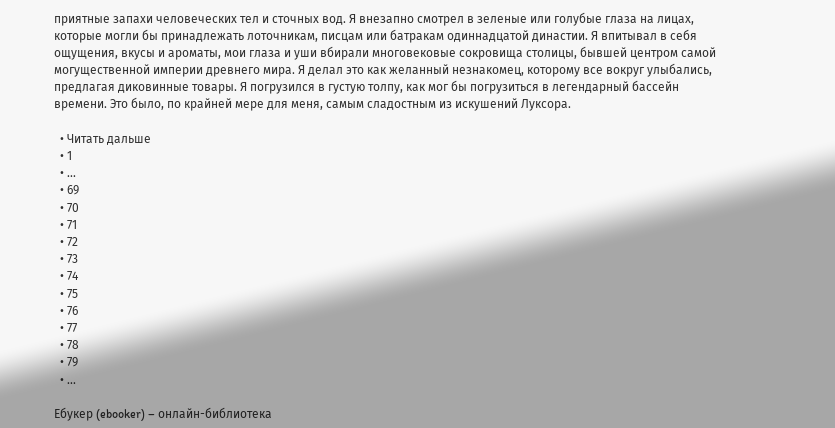приятные запахи человеческих тел и сточных вод. Я внезапно смотрел в зеленые или голубые глаза на лицах, которые могли бы принадлежать лоточникам, писцам или батракам одиннадцатой династии. Я впитывал в себя ощущения, вкусы и ароматы, мои глаза и уши вбирали многовековые сокровища столицы, бывшей центром самой могущественной империи древнего мира. Я делал это как желанный незнакомец, которому все вокруг улыбались, предлагая диковинные товары. Я погрузился в густую толпу, как мог бы погрузиться в легендарный бассейн времени. Это было, по крайней мере для меня, самым сладостным из искушений Луксора.

  • Читать дальше
  • 1
  • ...
  • 69
  • 70
  • 71
  • 72
  • 73
  • 74
  • 75
  • 76
  • 77
  • 78
  • 79
  • ...

Ебукер (ebooker) – онлайн-библиотека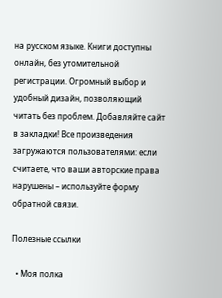на русском языке. Книги доступны онлайн, без утомительной регистрации. Огромный выбор и удобный дизайн, позволяющий читать без проблем. Добавляйте сайт в закладки! Все произведения загружаются пользователями: если считаете, что ваши авторские права нарушены – используйте форму обратной связи.

Полезные ссылки

  • Моя полка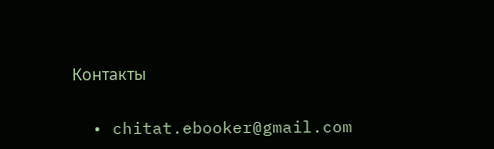Контакты

  • chitat.ebooker@gmail.com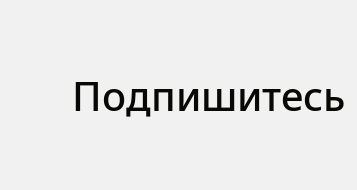Подпишитесь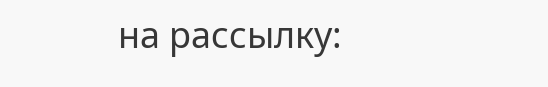на рассылку: